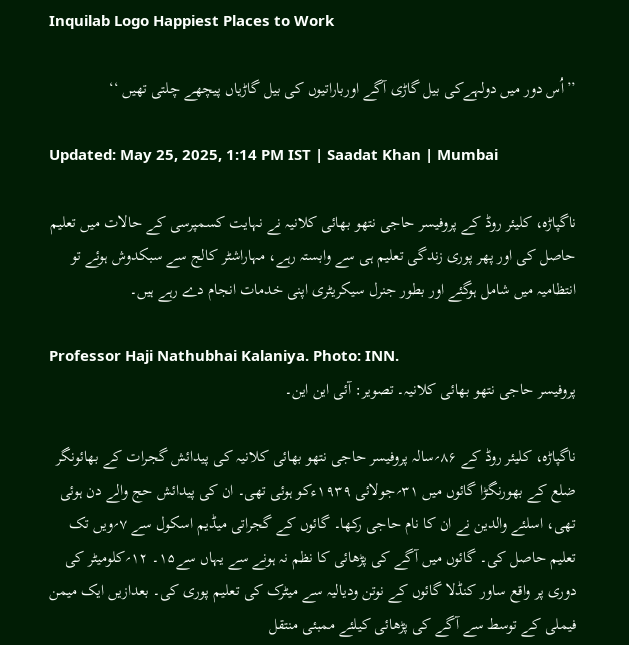Inquilab Logo Happiest Places to Work

’’اُس دور میں دولہےکی بیل گاڑی آگے اورباراتیوں کی بیل گاڑیاں پیچھے چلتی تھیں ‘‘

Updated: May 25, 2025, 1:14 PM IST | Saadat Khan | Mumbai

ناگپاڑہ، کلیئر روڈ کے پروفیسر حاجی نتھو بھائی کلانیہ نے نہایت کسمپرسی کے حالات میں تعلیم حاصل کی اور پھر پوری زندگی تعلیم ہی سے وابستہ رہے، مہاراشٹر کالج سے سبکدوش ہوئے تو انتظامیہ میں شامل ہوگئے اور بطور جنرل سیکریٹری اپنی خدمات انجام دے رہے ہیں۔

Professor Haji Nathubhai Kalaniya. Photo: INN.
پروفیسر حاجی نتھو بھائی کلانیہ۔ تصویر: آئی این این۔

ناگپاڑہ، کلیئر روڈ کے ۸۶؍سالہ پروفیسر حاجی نتھو بھائی کلانیہ کی پیدائش گجرات کے بھائونگر ضلع کے بھورنگڑا گائوں میں ۳۱؍جولائی ۱۹۳۹ءکو ہوئی تھی۔ ان کی پیدائش حج والے دن ہوئی تھی، اسلئے والدین نے ان کا نام حاجی رکھا۔ گائوں کے گجراتی میڈیم اسکول سے ۷؍ویں تک تعلیم حاصل کی۔ گائوں میں آگے کی پڑھائی کا نظم نہ ہونے سے یہاں سے۱۵۔ ۱۲؍کلومیٹر کی دوری پر واقع ساور کنڈلا گائوں کے نوتن ودیالیہ سے میٹرک کی تعلیم پوری کی۔ بعدازیں ایک میمن فیملی کے توسط سے آگے کی پڑھائی کیلئے ممبئی منتقل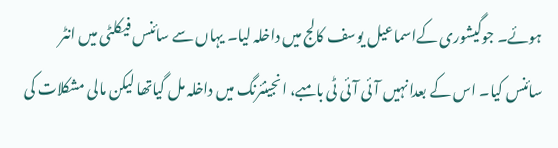ہوئے۔ جوگیشوری کےاسماعیل یوسف کالج میں داخلہ لیا۔ یہاں سے سائنس فیکلٹی میں انٹر سائنس کیا۔ اس کے بعدانہیں آئی آئی ٹی بامبے، انجینئرنگ میں داخلہ مل گیاتھا لیکن مالی مشکلات کی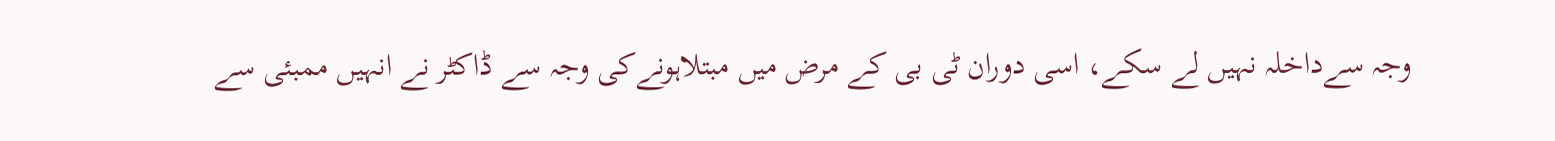وجہ سےداخلہ نہیں لے سکے، اسی دوران ٹی بی کے مرض میں مبتلاہونےکی وجہ سے ڈاکٹر نے انہیں ممبئی سے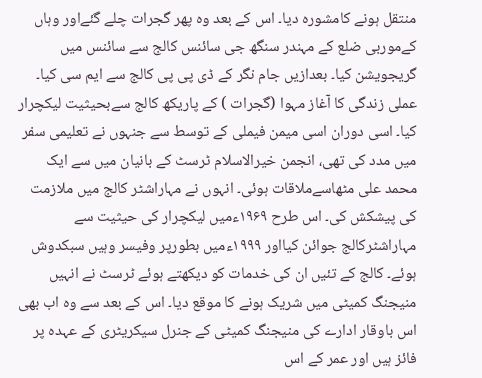منتقل ہونے کامشورہ دیا۔ اس کے بعد وہ پھر گجرات چلے گئےاور وہاں کےموربی ضلع کے مہندر سنگھ جی سائنس کالج سے سائنس میں گریجویشن کیا۔ بعدازیں جام نگر کے ڈی پی پی کالج سے ایم سی کیا۔ عملی زندگی کا آغاز مہوا (گجرات ) کے پاریکھ کالج سےبحیثیت لیکچرار کیا۔ اسی دوران اسی میمن فیملی کے توسط سے جنہوں نے تعلیمی سفر میں مدد کی تھی، انجمن خیرالاسلام ٹرسٹ کے بانیان میں سے ایک محمد علی مٹھاسےملاقات ہوئی۔ انہوں نے مہاراشٹر کالج میں ملازمت کی پیشکش کی۔ اس طرح ۱۹۶۹ءمیں لیکچرار کی حیثیت سے مہاراشٹرکالج جوائن کیااور ۱۹۹۹ءمیں بطورپر وفیسر وہیں سبکدوش ہوئے۔ کالج کے تئیں ان کی خدمات کو دیکھتے ہوئے ٹرسٹ نے انہیں منیجنگ کمیٹی میں شریک ہونے کا موقع دیا۔ اس کے بعد سے وہ اب بھی اس باوقار ادارے کی منیجنگ کمیٹی کے جنرل سیکریٹری کے عہدہ پر فائز ہیں اور عمر کے اس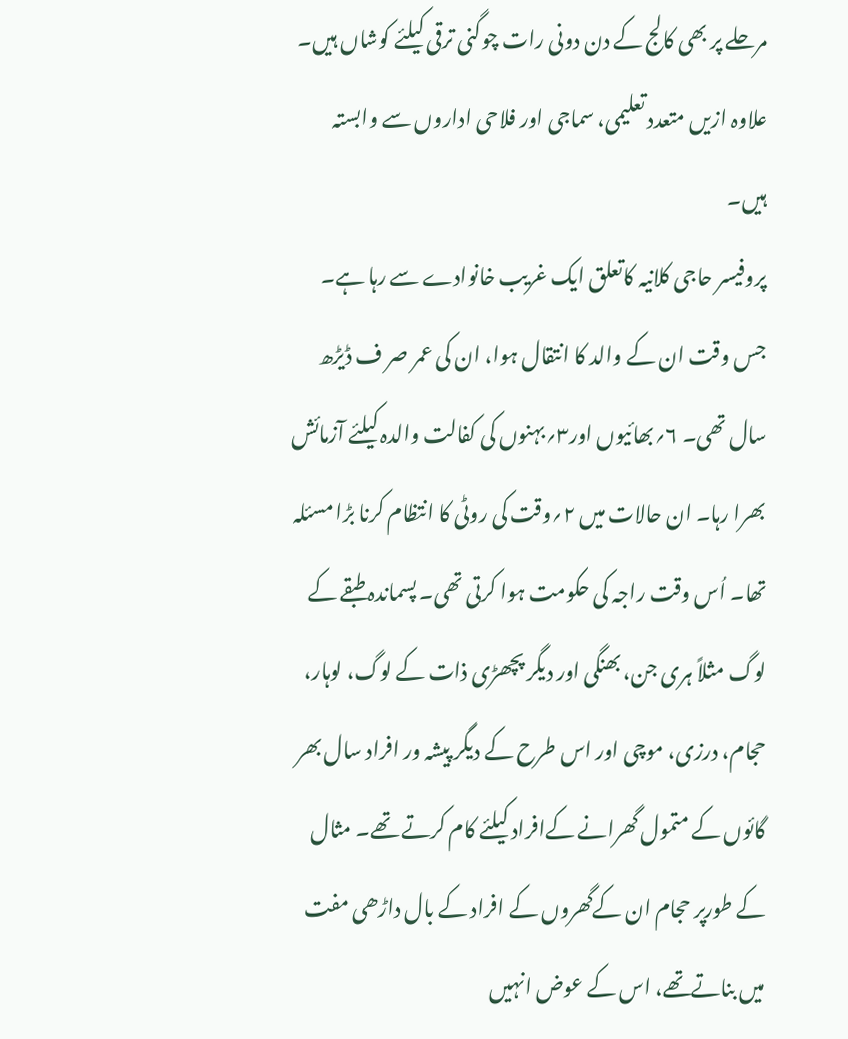مرحلے پر بھی کالج کے دن دونی رات چوگنی ترقی کیلئے کوشاں ہیں۔ علاوہ ازیں متعدد تعلیمی، سماجی اور فلاحی اداروں سے وابستہ ہیں۔
پروفیسر حاجی کلانیہ کاتعلق ایک غریب خانوادے سے رہا ہے۔ جس وقت ان کے والد کا انتقال ہوا، ان کی عمر صر ف ڈیڑھ سال تھی۔ ۶؍بھائیوں اور۳؍بہنوں کی کفالت والدہ کیلئے آزمائش بھرا رہا۔ ان حالات میں ۲؍وقت کی روٹی کا انتظام کرنا بڑا مسئلہ تھا۔ اُس وقت راجہ کی حکومت ہوا کرتی تھی۔ پسماندہ طبقے کے لوگ مثلاً ہری جن، بھنگی اور دیگر پچھڑی ذات کے لوگ، لوہار، حجام، درزی، موچی اور اس طرح کے دیگر پیشہ ور افراد سال بھر گائوں کے متمول گھرانے کےافراد کیلئے کام کرتے تھے۔ مثال کے طورپر حجام ان کےگھروں کے افراد کے بال داڑھی مفت میں بناتےتھے، اس کے عوض انہیں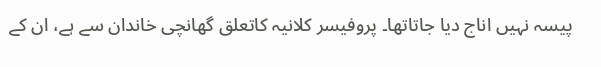پیسہ نہیں اناج دیا جاتاتھا۔ پروفیسر کلانیہ کاتعلق گھانچی خاندان سے ہے، ان کے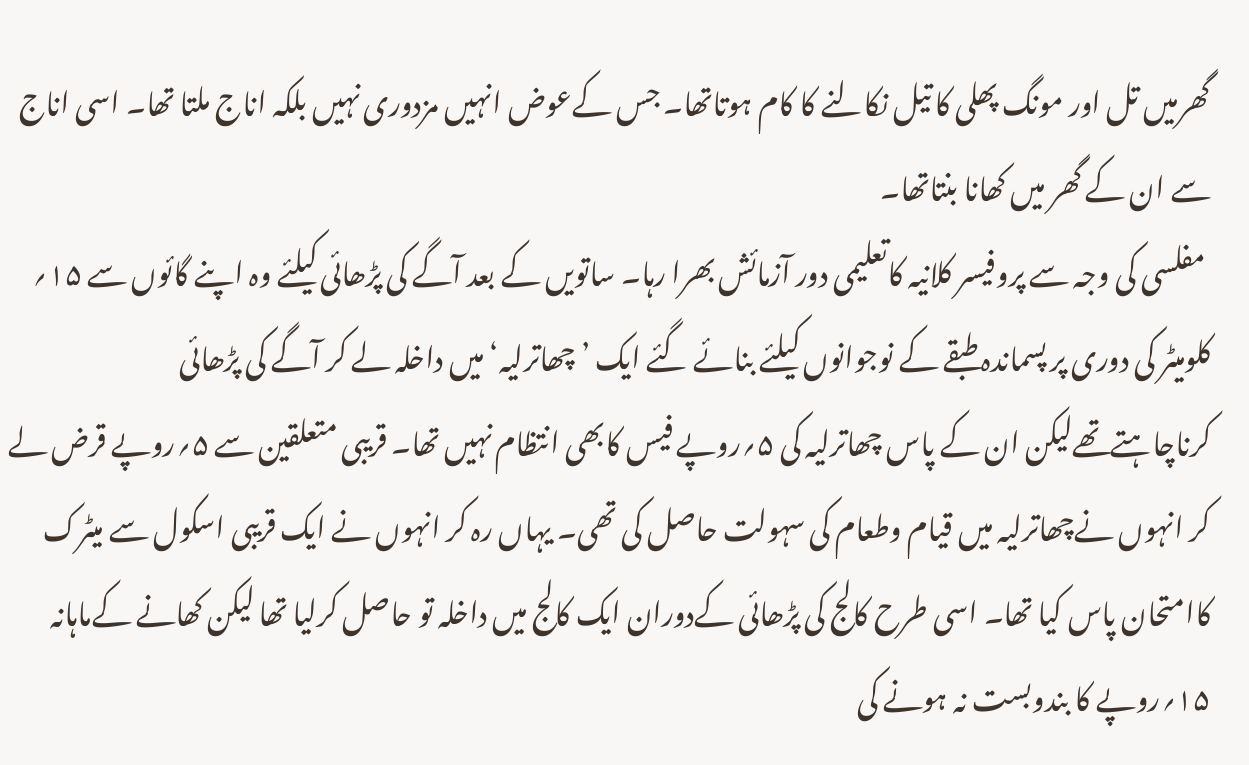گھرمیں تل اور مونگ پھلی کا تیل نکالنے کا کام ہوتاتھا۔ جس کےعوض انہیں مزدوری نہیں بلکہ اناج ملتا تھا۔ اسی اناج سے ان کے گھر میں کھانا بنتاتھا۔
 مفلسی کی وجہ سے پروفیسر کلانیہ کاتعلیمی دور آزمائش بھرا رہا۔ ساتویں کے بعد آگے کی پڑھائی کیلئے وہ اپنے گائوں سے ۱۵؍ کلومیٹر کی دوری پر پسماندہ طبقے کے نوجوانوں کیلئے بنائے گئے ایک ’چھاترلیہ‘ میں داخلہ لے کر آگے کی پڑھائی کرناچاہتےتھےلیکن ان کے پاس چھاترلیہ کی ۵؍روپے فیس کابھی انتظام نہیں تھا۔ قریبی متعلقین سے ۵؍روپے قرض لے کر انہوں نےچھاترلیہ میں قیام وطعام کی سہولت حاصل کی تھی۔ یہاں رہ کر انہوں نے ایک قریبی اسکول سے میٹرک کاامتحان پاس کیا تھا۔ اسی طرح کالج کی پڑھائی کےدوران ایک کالج میں داخلہ تو حاصل کرلیا تھا لیکن کھانے کےماہانہ ۱۵؍روپے کا بندوبست نہ ہونے کی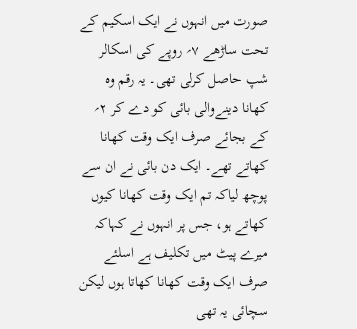صورت میں انہوں نے ایک اسکیم کے تحت ساڑھے ۷؍ روپے کی اسکالر شپ حاصل کرلی تھی۔ یہ رقم وہ کھانا دینےوالی بائی کو دے کر ۲؍ کے بجائے صرف ایک وقت کھانا کھاتے تھے۔ ایک دن بائی نے ان سے پوچھ لیاکہ تم ایک وقت کھانا کیوں کھاتے ہو، جس پر انہوں نے کہاکہ میرے پیٹ میں تکلیف ہے اسلئے صرف ایک وقت کھانا کھاتا ہوں لیکن سچائی یہ تھی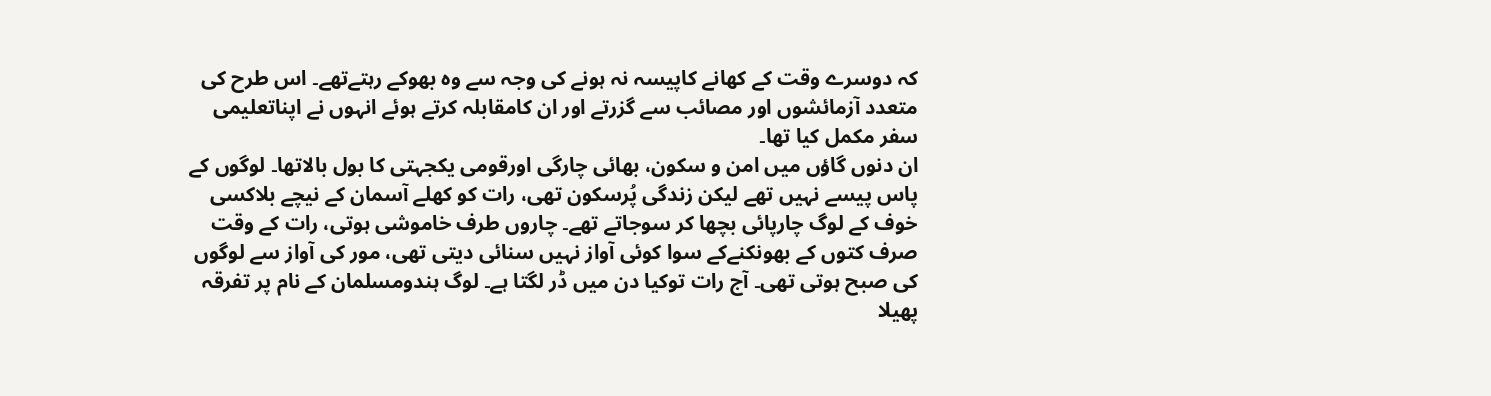کہ دوسرے وقت کے کھانے کاپیسہ نہ ہونے کی وجہ سے وہ بھوکے رہتےتھے۔ اس طرح کی متعدد آزمائشوں اور مصائب سے گزرتے اور ان کامقابلہ کرتے ہوئے انہوں نے اپناتعلیمی سفر مکمل کیا تھا۔
ان دنوں گاؤں میں امن و سکون، بھائی چارگی اورقومی یکجہتی کا بول بالاتھا۔ لوگوں کے پاس پیسے نہیں تھے لیکن زندگی پُرسکون تھی، رات کو کھلے آسمان کے نیچے بلاکسی خوف کے لوگ چارپائی بچھا کر سوجاتے تھے۔ چاروں طرف خاموشی ہوتی، رات کے وقت صرف کتوں کے بھونکنےکے سوا کوئی آواز نہیں سنائی دیتی تھی، مور کی آواز سے لوگوں کی صبح ہوتی تھی۔ آج رات توکیا دن میں ڈر لگتا ہے۔ لوگ ہندومسلمان کے نام پر تفرقہ پھیلا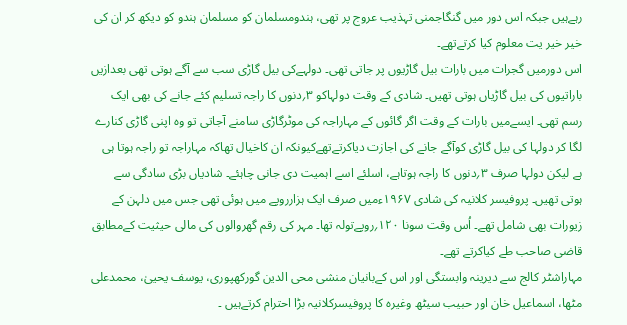رہےہیں جبکہ اس دور میں گنگاجمنی تہذیب عروج پر تھی، ہندومسلمان کو مسلمان ہندو کو دیکھ کر ان کی خیر خیر یت معلوم کیا کرتےتھے۔
اس دورمیں گجرات میں بارات بیل گاڑیوں پر جاتی تھی۔ دولہےکی بیل گاڑی سب سے آگے ہوتی تھی بعدازیں باراتیوں کی بیل گاڑیاں ہوتی تھیں۔ شادی کے وقت دولہاکو ۳؍دنوں کا راجہ تسلیم کئے جانے کی بھی ایک رسم تھی۔ ایسےمیں بارات کے وقت اگر گائوں کے مہاراجہ کی موٹرگاڑی سامنے آجاتی تو وہ اپنی گاڑی کنارے لگا کر دولہا کی بیل گاڑی کوآگے جانے کی اجازت دیاکرتےتھےکیونکہ ان کاخیال تھاکہ مہاراجہ تو راجہ ہوتا ہی ہے لیکن دولہا صرف ۳؍دنوں کا راجہ ہوتاہے، اسلئے اسے اہمیت دی جانی چاہئے۔ شادیاں بڑی سادگی سے ہوتی تھیں۔ پروفیسر کلانیہ کی شادی ۱۹۶۷ءمیں صرف ایک ہزارروپے میں ہوئی تھی جس میں دلہن کے زیورات بھی شامل تھے۔ اُس وقت سونا ۱۲۰؍روپےتولہ تھا۔ مہر کی رقم گھروالوں کی مالی حیثیت کےمطابق قاضی صاحب طے کیاکرتے تھے۔
مہاراشٹر کالج سے دیرینہ وابستگی اور اس کےبانیان منشی محی الدین گورکھپوری، یوسف یحییٰ، محمدعلی مٹھا، اسماعیل خان اور حبیب سیٹھ وغیرہ کا پروفیسرکلانیہ بڑا احترام کرتےہیں ۔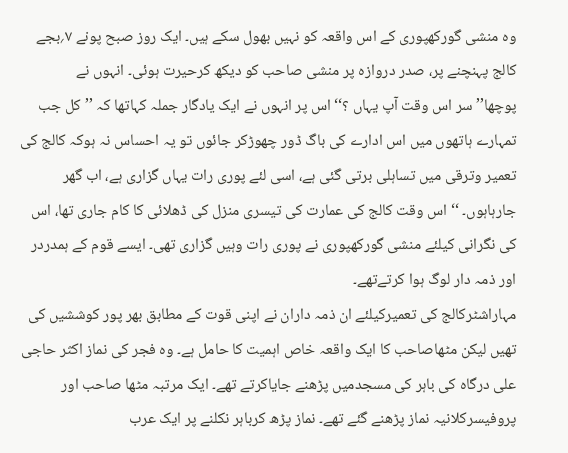وہ منشی گورکھپوری کے اس واقعہ کو نہیں بھول سکے ہیں۔ ایک روز صبح پونے ۷؍بجے کالج پہنچنے پر، صدر دروازہ پر منشی صاحب کو دیکھ کرحیرت ہوئی۔ انہوں نے پوچھا’’سر اس وقت آپ یہاں ؟‘‘ اس پر انہوں نے ایک یادگار جملہ کہاتھا کہ ’’کل جب تمہارے ہاتھوں میں اس ادارے کی باگ ڈور چھوڑکر جائوں تو یہ احساس نہ ہوکہ کالج کی تعمیر وترقی میں تساہلی برتی گئی ہے، اسی لئے پوری رات یہاں گزاری ہے، اب گھر جارہاہوں۔ ‘‘ اس وقت کالج کی عمارت کی تیسری منزل کی ڈھلائی کا کام جاری تھا، اس کی نگرانی کیلئے منشی گورکھپوری نے پوری رات وہیں گزاری تھی۔ ایسے قوم کے ہمدردر اور ذمہ دار لوگ ہوا کرتےتھے۔
مہاراشٹرکالج کی تعمیرکیلئے ان ذمہ داران نے اپنی قوت کے مطابق بھر پور کوششیں کی تھیں لیکن مٹھاصاحب کا ایک واقعہ خاص اہمیت کا حامل ہے۔ وہ فجر کی نماز اکثر حاجی علی درگاہ کی باہر کی مسجدمیں پڑھنے جایاکرتے تھے۔ ایک مرتبہ مٹھا صاحب اور پروفیسرکلانیہ نماز پڑھنے گئے تھے۔ نماز پڑھ کرباہر نکلنے پر ایک عرب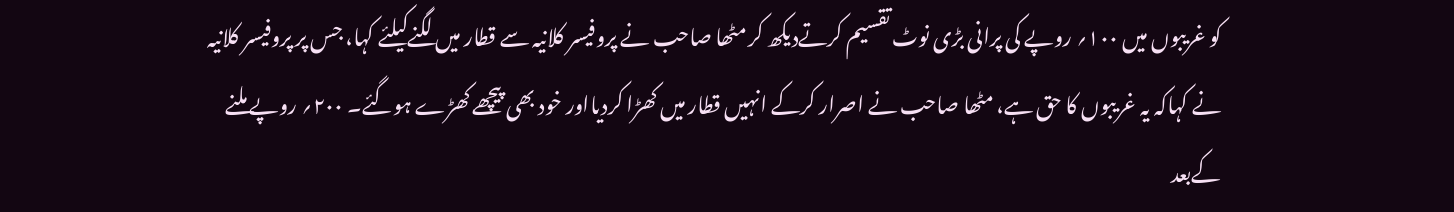کو غریبوں میں ۱۰۰؍ روپے کی پرانی بڑی نوٹ تقسیم کرتےدیکھ کر مٹھا صاحب نے پروفیسر کلانیہ سے قطار میں لگنےکیلئے کہا، جس پر پروفیسر کلانیہ نے کہاکہ یہ غریبوں کا حق ہے، مٹھا صاحب نے اصرار کرکے انہیں قطار میں کھڑا کردیااور خود بھی پیچھے کھڑے ہوگئے۔ ۲۰۰؍ روپے ملنے کےبعد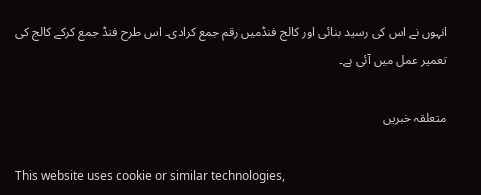انہوں نے اس کی رسید بنائی اور کالج فنڈمیں رقم جمع کرادی۔ اس طرح فنڈ جمع کرکے کالج کی تعمیر عمل میں آئی ہے۔

متعلقہ خبریں

This website uses cookie or similar technologies,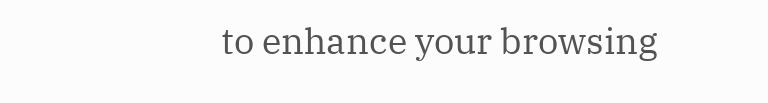to enhance your browsing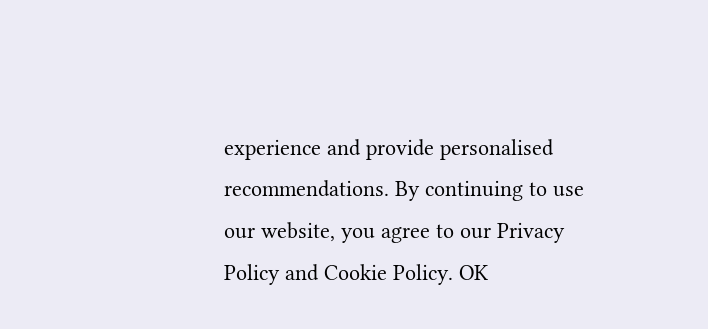experience and provide personalised recommendations. By continuing to use our website, you agree to our Privacy Policy and Cookie Policy. OK